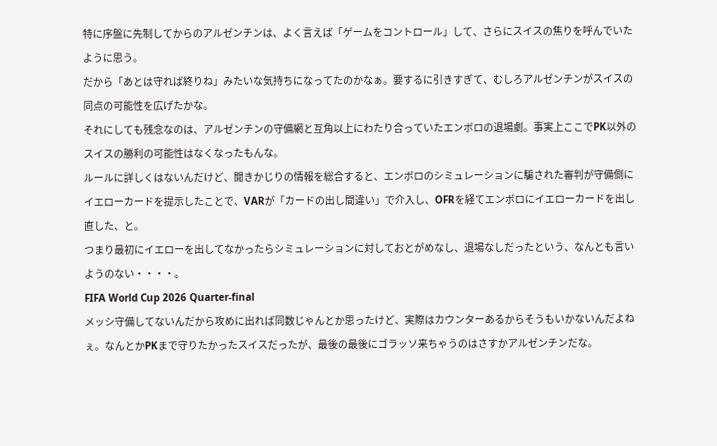特に序盤に先制してからのアルゼンチンは、よく言えば「ゲームをコントロール」して、さらにスイスの焦りを呼んでいたように思う。
だから「あとは守れば終りね」みたいな気持ちになってたのかなぁ。要するに引きすぎて、むしろアルゼンチンがスイスの同点の可能性を広げたかな。
それにしても残念なのは、アルゼンチンの守備網と互角以上にわたり合っていたエンボロの退場劇。事実上ここでPK以外のスイスの勝利の可能性はなくなったもんな。
ルールに詳しくはないんだけど、聞きかじりの情報を総合すると、エンボロのシミュレーションに騙された審判が守備側にイエローカードを提示したことで、VARが「カードの出し間違い」で介入し、OFRを経てエンボロにイエローカードを出し直した、と。
つまり最初にイエローを出してなかったらシミュレーションに対しておとがめなし、退場なしだったという、なんとも言いようのない・・・・。
FIFA World Cup 2026 Quarter-final
メッシ守備してないんだから攻めに出れば同数じゃんとか思ったけど、実際はカウンターあるからそうもいかないんだよねぇ。なんとかPKまで守りたかったスイスだったが、最後の最後にゴラッソ来ちゃうのはさすかアルゼンチンだな。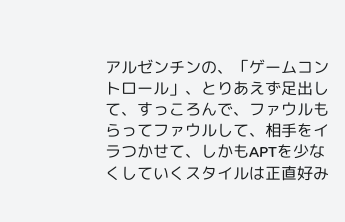アルゼンチンの、「ゲームコントロール」、とりあえず足出して、すっころんで、ファウルもらってファウルして、相手をイラつかせて、しかもAPTを少なくしていくスタイルは正直好み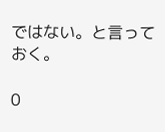ではない。と言っておく。

0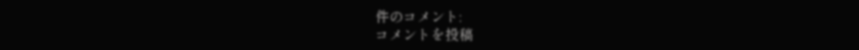件のコメント:
コメントを投稿